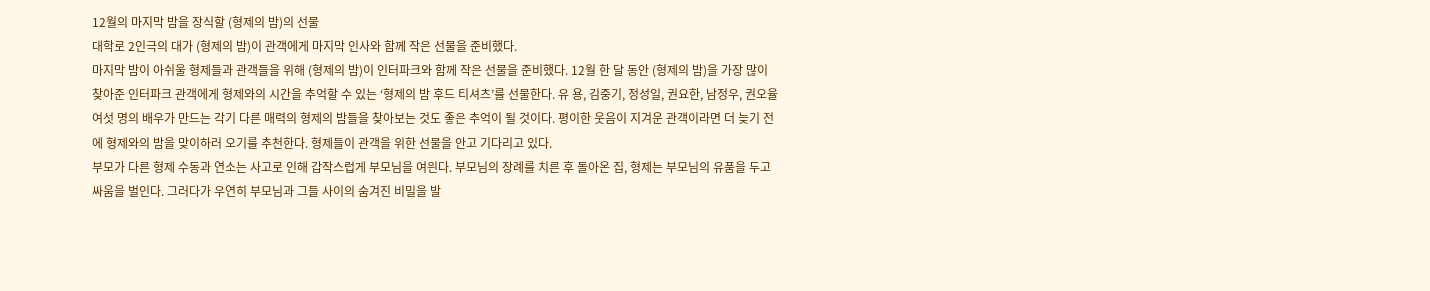12월의 마지막 밤을 장식할 (형제의 밤)의 선물
대학로 2인극의 대가 (형제의 밤)이 관객에게 마지막 인사와 함께 작은 선물을 준비했다.
마지막 밤이 아쉬울 형제들과 관객들을 위해 (형제의 밤)이 인터파크와 함께 작은 선물을 준비했다. 12월 한 달 동안 (형제의 밤)을 가장 많이 찾아준 인터파크 관객에게 형제와의 시간을 추억할 수 있는 ‘형제의 밤 후드 티셔츠’를 선물한다. 유 용, 김중기, 정성일, 권요한, 남정우, 권오율 여섯 명의 배우가 만드는 각기 다른 매력의 형제의 밤들을 찾아보는 것도 좋은 추억이 될 것이다. 평이한 웃음이 지겨운 관객이라면 더 늦기 전에 형제와의 밤을 맞이하러 오기를 추천한다. 형제들이 관객을 위한 선물을 안고 기다리고 있다.
부모가 다른 형제 수동과 연소는 사고로 인해 갑작스럽게 부모님을 여읜다. 부모님의 장례를 치른 후 돌아온 집, 형제는 부모님의 유품을 두고 싸움을 벌인다. 그러다가 우연히 부모님과 그들 사이의 숨겨진 비밀을 발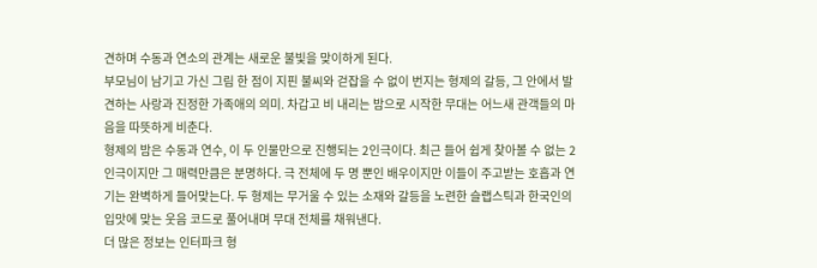견하며 수동과 연소의 관계는 새로운 불빛을 맞이하게 된다.
부모님이 남기고 가신 그림 한 점이 지핀 불씨와 걷잡을 수 없이 번지는 형제의 갈등, 그 안에서 발견하는 사랑과 진정한 가족애의 의미. 차갑고 비 내리는 밤으로 시작한 무대는 어느새 관객들의 마음을 따뜻하게 비춘다.
형제의 밤은 수동과 연수, 이 두 인물만으로 진행되는 2인극이다. 최근 들어 쉽게 찾아볼 수 없는 2인극이지만 그 매력만큼은 분명하다. 극 전체에 두 명 뿐인 배우이지만 이들이 주고받는 호흡과 연기는 완벽하게 들어맞는다. 두 형제는 무거울 수 있는 소재와 갈등을 노련한 슬랩스틱과 한국인의 입맛에 맞는 웃음 코드로 풀어내며 무대 전체를 채워낸다.
더 많은 정보는 인터파크 형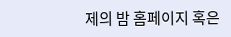제의 밤 홈페이지 혹은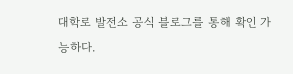대학로 발전소 공식 블로그를 통해 확인 가능하다.